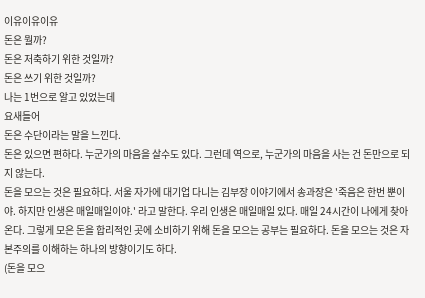이유이유이유
돈은 뭘까?
돈은 저축하기 위한 것일까?
돈은 쓰기 위한 것일까?
나는 1번으로 알고 있었는데
요새들어
돈은 수단이라는 말을 느낀다.
돈은 있으면 편하다. 누군가의 마음을 살수도 있다. 그런데 역으로, 누군가의 마음을 사는 건 돈만으로 되지 않는다.
돈을 모으는 것은 필요하다. 서울 자가에 대기업 다니는 김부장 이야기에서 송과장은 '죽음은 한번 뿐이야. 하지만 인생은 매일매일이야.' 라고 말한다. 우리 인생은 매일매일 있다. 매일 24시간이 나에게 찾아온다. 그렇게 모은 돈을 합리적인 곳에 소비하기 위해 돈을 모으는 공부는 필요하다. 돈을 모으는 것은 자본주의를 이해하는 하나의 방향이기도 하다.
(돈을 모으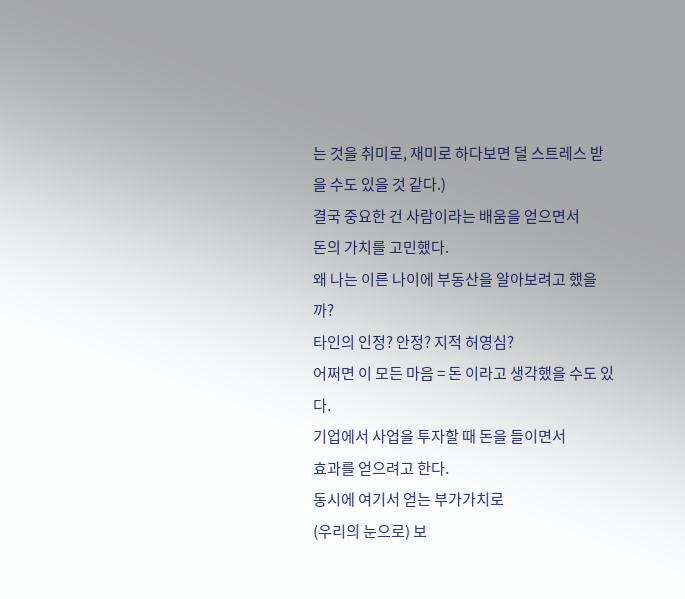는 것을 취미로, 재미로 하다보면 덜 스트레스 받을 수도 있을 것 같다.)
결국 중요한 건 사람이라는 배움을 얻으면서
돈의 가치를 고민했다.
왜 나는 이른 나이에 부동산을 알아보려고 했을까?
타인의 인정? 안정? 지적 허영심?
어쩌면 이 모든 마음 = 돈 이라고 생각했을 수도 있다.
기업에서 사업을 투자할 때 돈을 들이면서
효과를 얻으려고 한다.
동시에 여기서 얻는 부가가치로
(우리의 눈으로) 보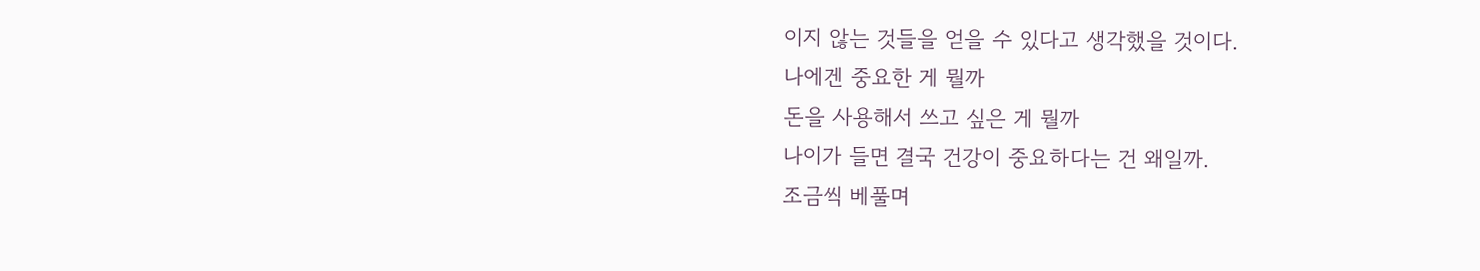이지 않는 것들을 얻을 수 있다고 생각했을 것이다.
나에겐 중요한 게 뭘까
돈을 사용해서 쓰고 싶은 게 뭘까
나이가 들면 결국 건강이 중요하다는 건 왜일까.
조금씩 베풀며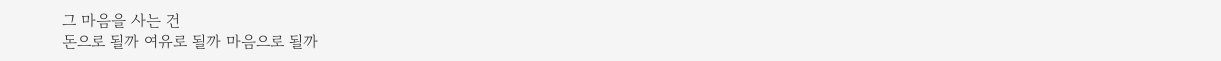그 마음을 사는 건
돈으로 될까 여유로 될까 마음으로 될까